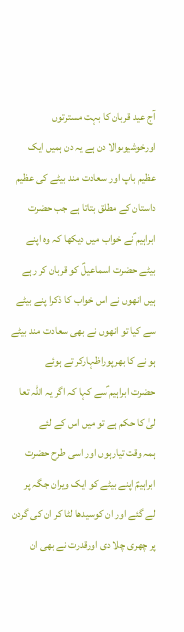آج عید قربان کا بہت مسترتوں
اورخوشیوںوالا دن ہے یہ دن ہمیں ایک عظیم باپ اور سعادت مند بیٹے کی عظیم
داستان کے مطلق بتاتا ہے جب حضرت ابراہیم ؑنے خواب میں دیکھا کہ وہ اپنے
بیٹے حضرت اسماعیلؑ کو قربان کر رہے ہیں انھوں نے اس خواب کا ذکرا پنے بیٹے
سے کیا تو انھوں نے بھی سعادت مند بیٹے ہو نے کا بھرپوراظہارکر تے ہوئے
حضرت ابراہیم ؑسے کہا کہ اگر یہ اللہ تعا لیٰ کا حکم ہے تو میں اس کے لئے
ہمہ وقت تیارہوں اور اسی طرح حضرت ابراہیمؑ اپنے بیٹے کو ایک ویران جگہ پر
لے گئے اور ان کوسیدھا لٹا کر ان کی گردن پر چھری چلا دی اورقدرت نے بھی ان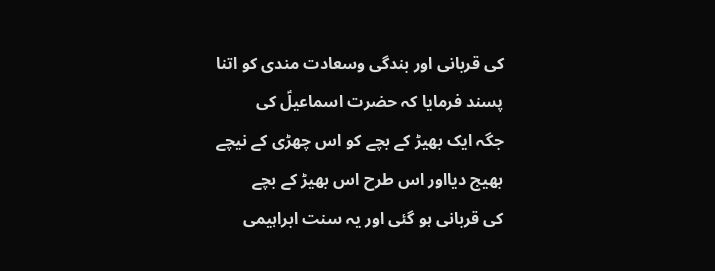کی قربانی اور بندگی وسعادت مندی کو اتنا پسند فرمایا کہ حضرت اسماعیلؑ کی
جگہ ایک بھیڑ کے بچے کو اس چھڑی کے نیچے بھیج دیااور اس طرح اس بھیڑ کے بچے
کی قربانی ہو گئی اور یہ سنت ابراہیمی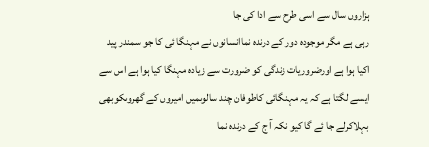ہزاروں سال سے اسی طرح سے ادا کی جا
رہی ہے مگر موجودہ دور کے درندہ نماانسانوں نے مہنگا ئی کا جو سمندر پید
اکیا ہوا ہے اورضروریات زندگی کو ضرورت سے زیادہ مہنگا کیا ہوا ہے اس سے
ایسے لگتا ہے کہ یہ مہنگائی کاطوفان چند سالوںمیں امیروں کے گھروںکوبھی
بہلاکرلے جا ئے گا کیو نکہ آ ج کے درندہ نما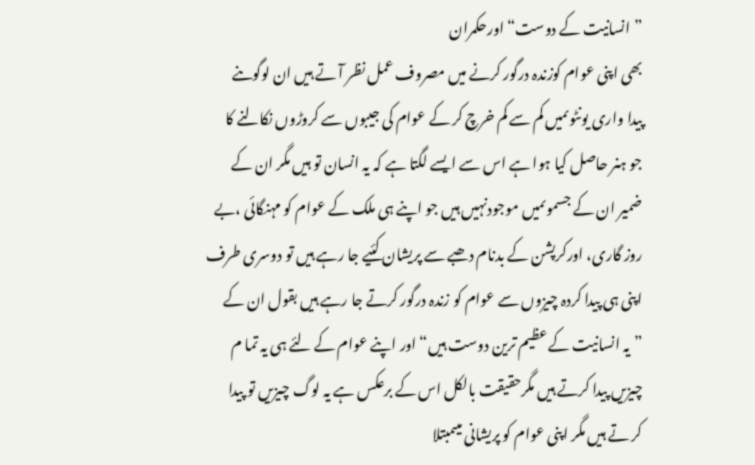”انسانیت کے دوست“ اورحکمران
بھی اپنی عوام کوزندہ درگور کرنے میں مصروف عمل نظر آ تے ہیں ان لوگوںنے
پیدا واری یونٹوںمیں کم سے کم خرچ کر کے عوام کی جیبوں سے کروڑوں نکالنے کا
جو ہنر حاصل کیا ہوا ہے اس سے ایسے لگتا ہے کہ یہ انسان تو ہیں مگر ان کے
ضمیر ان کے جسموںمیں موجودنہیں ہیں جو اپنے ہی ملک کے عوام کو مہنگائی ،بے
روز گاری، اورکرپشن کے بدنام دھبے سے پریشان کئیے جا رہے ہیں تو دوسری طرف
اپنی ہی پیدا کردہ چیزوں سے عوام کو زندہ درگور کرتے جا رہے ہیں بقول ان کے
”یہ انسانیت کے عظیم ترین دوست ہیں“ اور اپنے عوام کے لئے ہی یہ تما م
چیزیں پیدا کرتے ہیں مگرحقیقت بالکل اس کے برعکس ہے یہ لوگ چیزیں تو پیدا
کر تے ہیں مگر اپنی عوام کو پریشانی میںمبتلا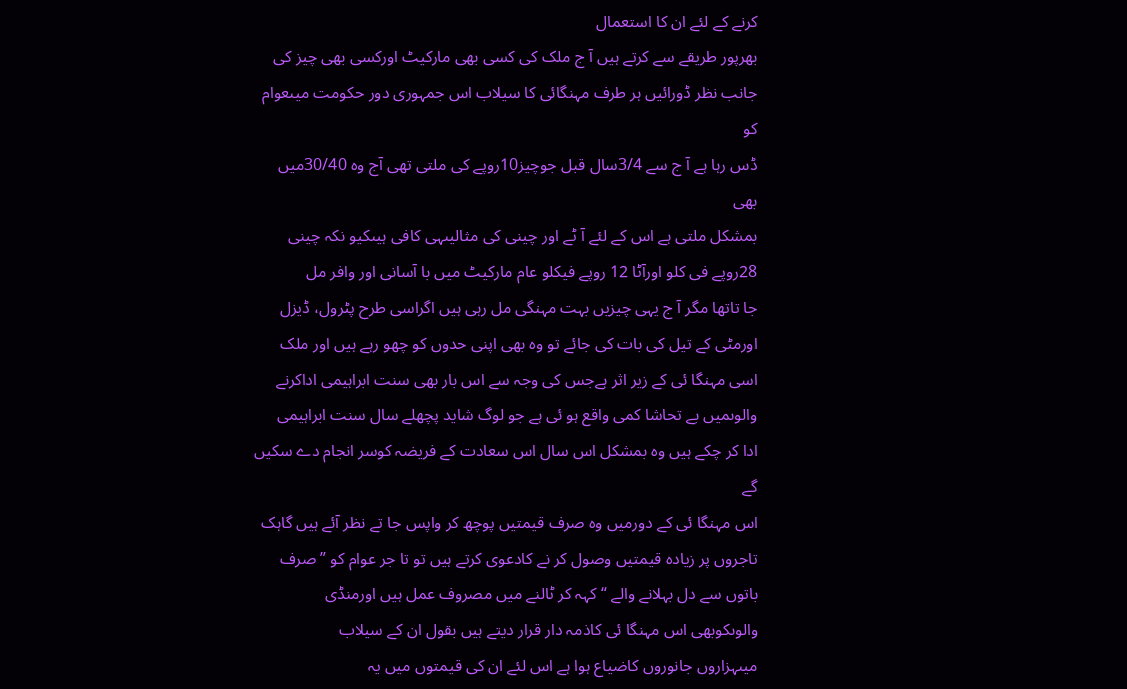کرنے کے لئے ان کا استعمال
بھرپور طریقے سے کرتے ہیں آ ج ملک کی کسی بھی مارکیٹ اورکسی بھی چیز کی
جانب نظر ڈورائیں ہر طرف مہنگائی کا سیلاب اس جمہوری دور حکومت میںعوام کو
ڈس رہا ہے آ ج سے 3/4سال قبل جوچیز10روپے کی ملتی تھی آج وہ 30/40میں بھی
بمشکل ملتی ہے اس کے لئے آ ٹے اور چینی کی مثالیںہی کافی ہیںکیو نکہ چینی
28روپے فی کلو اورآٹا 12 روپے فیکلو عام مارکیٹ میں با آسانی اور وافر مل
جا تاتھا مگر آ ج یہی چیزیں بہت مہنگی مل رہی ہیں اگراسی طرح پٹرول، ڈیزل
اورمٹی کے تیل کی بات کی جائے تو وہ بھی اپنی حدوں کو چھو رہے ہیں اور ملک
اسی مہنگا ئی کے زیر اثر ہےجس کی وجہ سے اس بار بھی سنت ابراہیمی اداکرنے
والوںمیں بے تحاشا کمی واقع ہو ئی ہے جو لوگ شاید پچھلے سال سنت ابراہیمی
ادا کر چکے ہیں وہ بمشکل اس سال اس سعادت کے فریضہ کوسر انجام دے سکیں گے
اس مہنگا ئی کے دورمیں وہ صرف قیمتیں پوچھ کر واپس جا تے نظر آئے ہیں گاہک
تاجروں پر زیادہ قیمتیں وصول کر نے کادعوی کرتے ہیں تو تا جر عوام کو ”صرف
باتوں سے دل بہلانے والے “ کہہ کر ٹالنے میں مصروف عمل ہیں اورمنڈی
والوںکوبھی اس مہنگا ئی کاذمہ دار قرار دیتے ہیں بقول ان کے سیلاب
میںہزاروں جانوروں کاضیاع ہوا ہے اس لئے ان کی قیمتوں میں یہ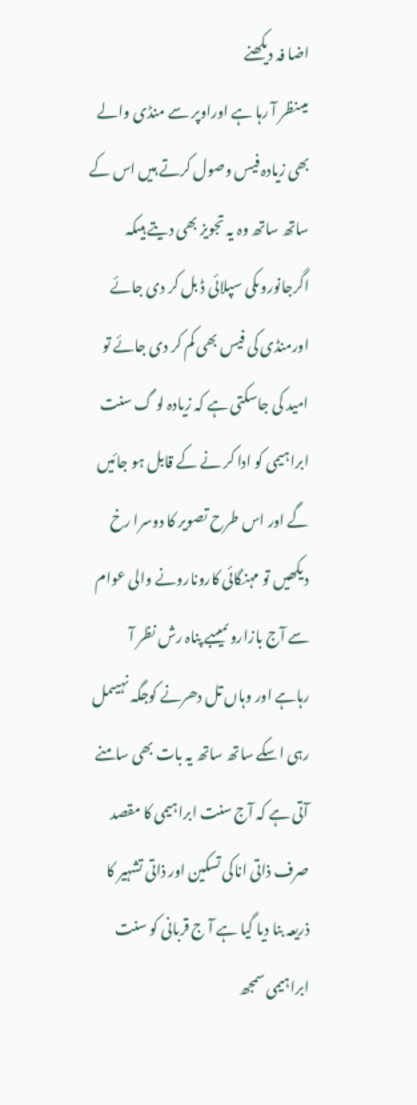اضا فہ دیکھنے
میںنظر آ رہا ہے اوراوپر سے منڈی والے بھی زیادہ فیس وصول کرتے ہیں اس کے
ساتھ ساتھ وہ یہ تجویز بھی دیتے ہیںکہ اگرجانوروںکی سپلائی ڈ بل کر دی جائے
اورمنڈی کی فیس بھی کم کر دی جائے تو امید کی جاسکتی ہے کہ زیادہ لو گ سنت
ابراہیمی کو ادا کر نے کے قابل ہو جائیں گے اور اس طرح تصویر کا دوسرا رخ
دیکھیں تو مہنگائی کارونارونے والی عوام سے آج بازاروںمیںبے پناہ رش نظر آ
رہاہے اور وہاں تل دھرنے کوجگہ نہیںمل رہی اسکے ساتھ ساتھ یہ بات بھی سامنے
آتی ہے کہ آج سنت ابراہیمی کا مقصد صرف ذاتی اناکی تسکین اور ذاتی تشہیر کا
ذریعہ بنا دیا گیا ہے آ ج قربانی کو سنت ابراہیمی سمجھ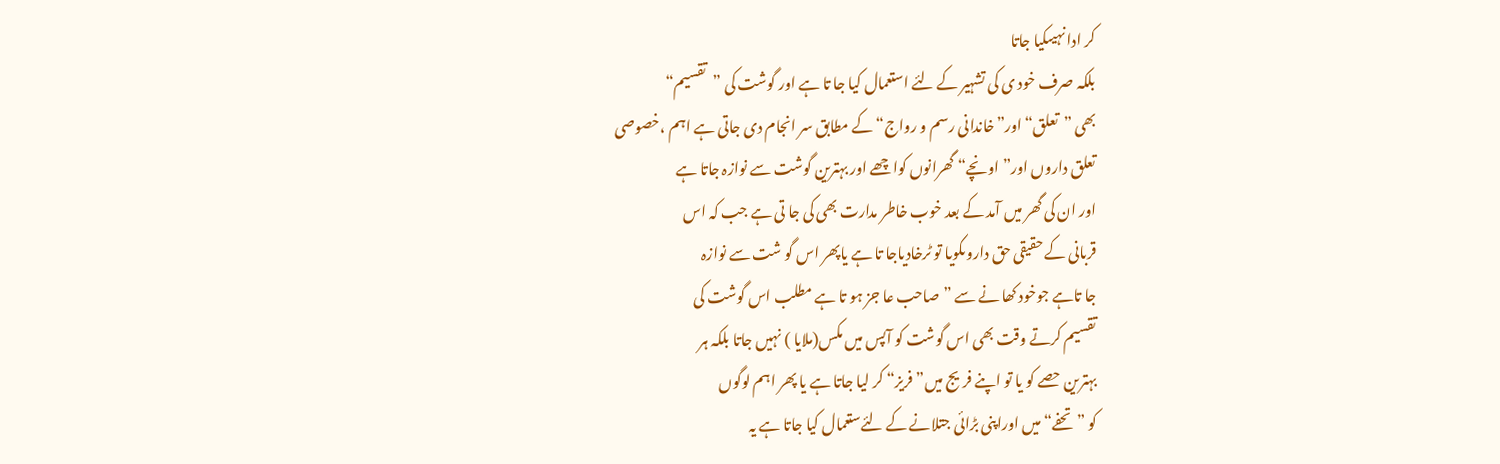کر ادا نہیںکیا جاتا
بلکہ صرف خود ی کی تشہیر کے لئے استعمال کیا جا تا ہے اور گوشت کی ”تقسیم“
بھی ”تعلق“ اور”خاندانی رسم و رواج“ کے مطابق سر انجام دی جاتی ہے اہم ،خصوصی
تعلق داروں اور”اونچے“ گھرانوں کواچھے اور بہترین گوشت سے نوازہ جاتا ہے
اور ان کی گھر میں آمد کے بعد خوب خاطر مدارت بھی کی جا تی ہے جب کہ اس
قربانی کے حقیقی حق داروںکویا تو ٹرخادیاجا تا ہے یاپھر اس گو شت سے نوازہ
جا تاہے جوخود کھا نے سے ”صاحب عا جز ہو تا ہے مطلب اس گوشت کی
تقسیم کرتے وقت بھی اس گوشت کو آپس میں مکس(ملایا ) نہیں جاتا بلکہ ہر
بہترین حصے کو یا تو اپنے فریج میں”فریز“ کر لیا جاتا ہے یا پھر اہم لوگوں
کو ”تحفے“ میں اوراپنی بڑائی جتلانے کے لئےستعمال کیا جاتا ہے یہ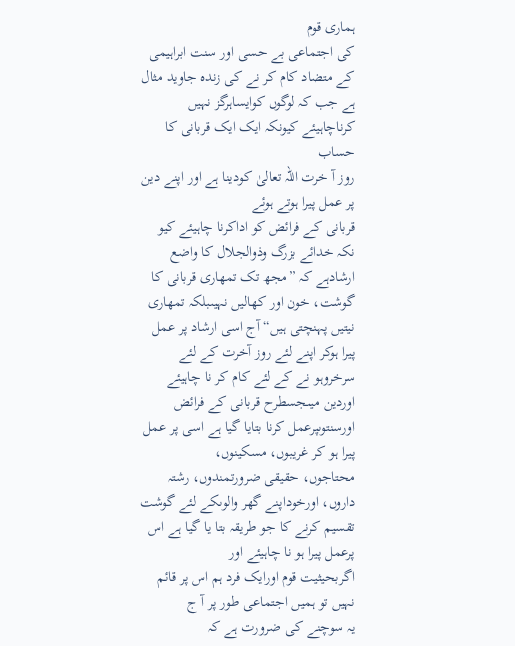ہماری قوم
کی اجتماعی بے حسی اور سنت ابراہیمی کے متضاد کام کر نے کی زندہ جاوید مثال
ہے جب کہ لوگوں کوایساہرگز نہیں کرناچاہیئے کیونکہ ایک ایک قربانی کا حساب
روز آ خرت اللہ تعالیٰ کودینا ہے اور اپنے دین پر عمل پیرا ہوتے ہوئے
قربانی کے فرائض کو اداکرنا چاہیئے کیو نکہ خدائے بزرگ وذوالجلال کا واضع
ارشادہے کہ ”مجھ تک تمھاری قربانی کا گوشت، خون اور کھالیں نہیںبلکہ تمھاری
نیتیں پہنچتی ہیں“ آج اسی ارشاد پر عمل پیرا ہوکر اپنے لئے روز آخرت کے لئے
سرخروہو نے کے لئے کام کر نا چاہیئے اوردین میںجسطرح قربانی کے فرائض
اورسنتوںپرعمل کرنا بتایا گیا ہے اسی پر عمل پیرا ہو کر غریبوں، مسکینوں،
محتاجوں، حقیقی ضرورتمندوں، رشتہ داروں، اورخوداپنے گھر والوںکے لئے گوشت
تقسیم کرنے کا جو طریقہ بتا یا گیا ہے اس پرعمل پیرا ہو نا چاہیئے اور
اگربحیثیت قوم اورایک فرد ہم اس پر قائم نہیں تو ہمیں اجتماعی طور پر آ ج
یہ سوچنے کی ضرورت ہے کہ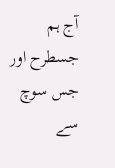آج ہم جسطرح اور جس سوچ سے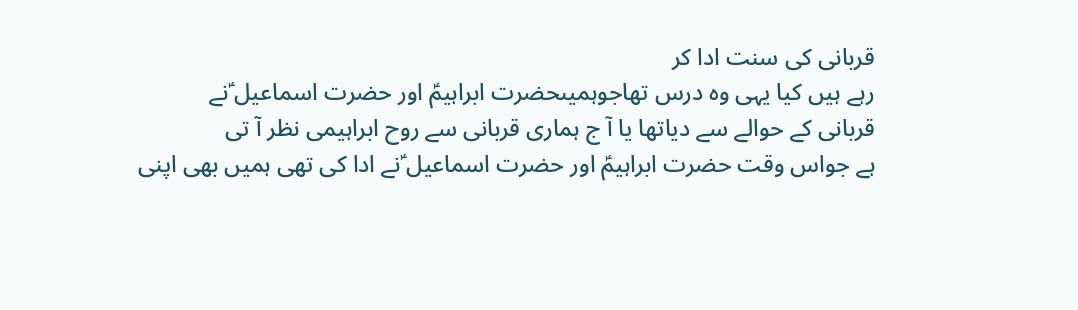قربانی کی سنت ادا کر
رہے ہیں کیا یہی وہ درس تھاجوہمیںحضرت ابراہیمؑ اور حضرت اسماعیل ؑنے
قربانی کے حوالے سے دیاتھا یا آ ج ہماری قربانی سے روح ابراہیمی نظر آ تی
ہے جواس وقت حضرت ابراہیمؑ اور حضرت اسماعیل ؑنے ادا کی تھی ہمیں بھی اپنی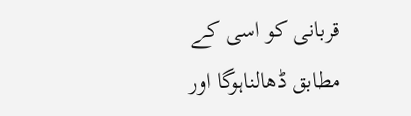قربانی کو اسی کے مطابق ڈھالناہوگا اور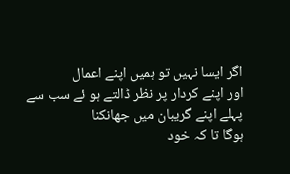اگر ایسا نہیں تو ہمیں اپنے اعمال
اور اپنے کردار پر نظر ڈالتے ہو ئے سب سے پہلے اپنے گریبان میں جھانکنا
ہوگا تا کہ خود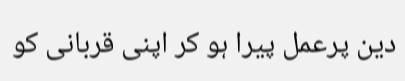دین پرعمل پیرا ہو کر اپنی قربانی کو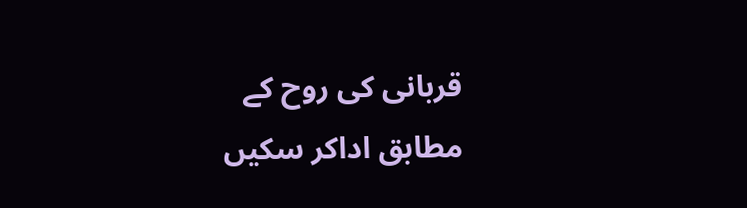قربانی کی روح کے
مطابق اداکر سکیں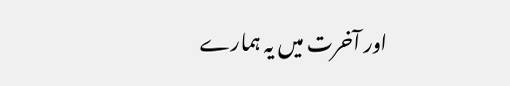اور آخرت میں یہ ہمارے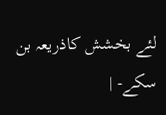لئے بخشش کاذریعہ بن سکے- |